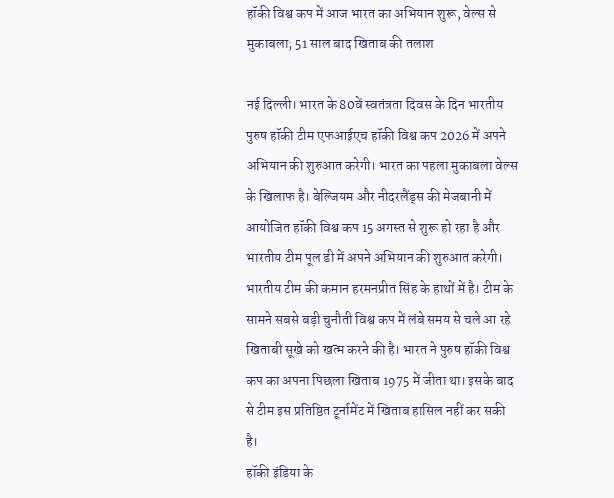हॉकी विश्व कप में आज भारत का अभियान शुरू, वेल्स से मुकाबला; 51 साल बाद खिताब की तलाश

नई दिल्ली। भारत के 80वें स्वतंत्रता दिवस के दिन भारतीय पुरुष हॉकी टीम एफआईएच हॉकी विश्व कप 2026 में अपने अभियान की शुरुआत करेगी। भारत का पहला मुकाबला वेल्स के खिलाफ है। बेल्जियम और नीदरलैंड्स की मेजबानी में आयोजित हॉकी विश्व कप 15 अगस्त से शुरू हो रहा है और भारतीय टीम पूल डी में अपने अभियान की शुरुआत करेगी।
भारतीय टीम की कमान हरमनप्रीत सिंह के हाथों में है। टीम के सामने सबसे बड़ी चुनौती विश्व कप में लंबे समय से चले आ रहे खिताबी सूखे को खत्म करने की है। भारत ने पुरुष हॉकी विश्व कप का अपना पिछला खिताब 1975 में जीता था। इसके बाद से टीम इस प्रतिष्ठित टूर्नामेंट में खिताब हासिल नहीं कर सकी है।
हॉकी इंडिया के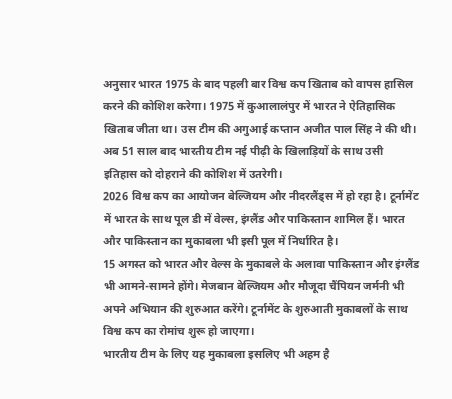अनुसार भारत 1975 के बाद पहली बार विश्व कप खिताब को वापस हासिल करने की कोशिश करेगा। 1975 में कुआलालंपुर में भारत ने ऐतिहासिक खिताब जीता था। उस टीम की अगुआई कप्तान अजीत पाल सिंह ने की थी। अब 51 साल बाद भारतीय टीम नई पीढ़ी के खिलाड़ियों के साथ उसी इतिहास को दोहराने की कोशिश में उतरेगी।
2026 विश्व कप का आयोजन बेल्जियम और नीदरलैंड्स में हो रहा है। टूर्नामेंट में भारत के साथ पूल डी में वेल्स, इंग्लैंड और पाकिस्तान शामिल हैं। भारत और पाकिस्तान का मुकाबला भी इसी पूल में निर्धारित है।
15 अगस्त को भारत और वेल्स के मुकाबले के अलावा पाकिस्तान और इंग्लैंड भी आमने-सामने होंगे। मेजबान बेल्जियम और मौजूदा चैंपियन जर्मनी भी अपने अभियान की शुरुआत करेंगे। टूर्नामेंट के शुरुआती मुकाबलों के साथ विश्व कप का रोमांच शुरू हो जाएगा।
भारतीय टीम के लिए यह मुकाबला इसलिए भी अहम है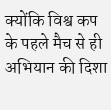क्योंकि विश्व कप के पहले मैच से ही अभियान की दिशा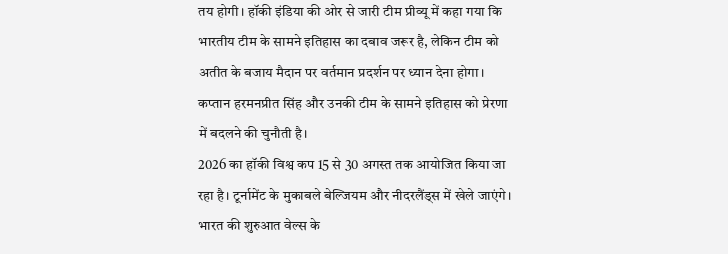तय होगी। हॉकी इंडिया की ओर से जारी टीम प्रीव्यू में कहा गया कि भारतीय टीम के सामने इतिहास का दबाव जरूर है, लेकिन टीम को अतीत के बजाय मैदान पर वर्तमान प्रदर्शन पर ध्यान देना होगा। कप्तान हरमनप्रीत सिंह और उनकी टीम के सामने इतिहास को प्रेरणा में बदलने की चुनौती है।
2026 का हॉकी विश्व कप 15 से 30 अगस्त तक आयोजित किया जा रहा है। टूर्नामेंट के मुकाबले बेल्जियम और नीदरलैंड्स में खेले जाएंगे। भारत की शुरुआत वेल्स के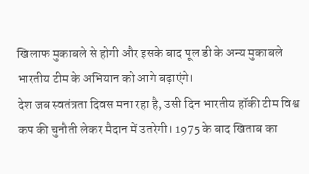खिलाफ मुकाबले से होगी और इसके बाद पूल डी के अन्य मुकाबले भारतीय टीम के अभियान को आगे बढ़ाएंगे।
देश जब स्वतंत्रता दिवस मना रहा है, उसी दिन भारतीय हॉकी टीम विश्व कप की चुनौती लेकर मैदान में उतरेगी। 1975 के बाद खिताब का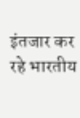इंतजार कर रहे भारतीय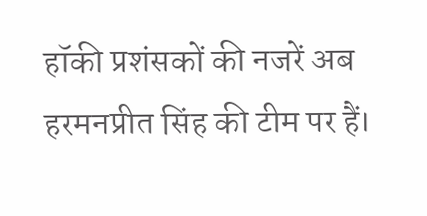हॉकी प्रशंसकों की नजरें अब हरमनप्रीत सिंह की टीम पर हैं।